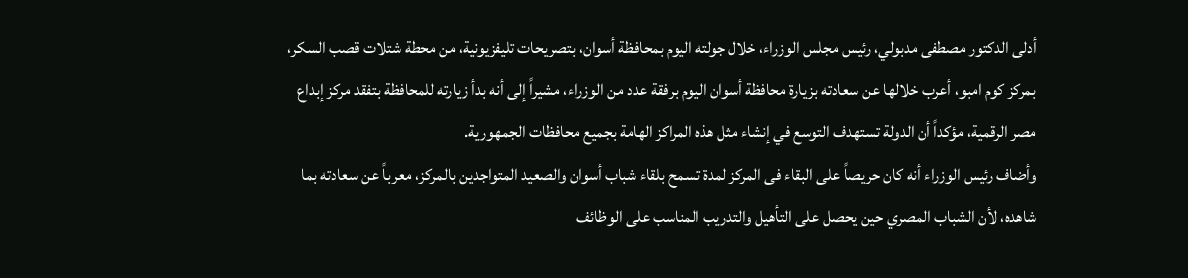أدلى الدكتور مصطفى مدبولي، رئيس مجلس الوزراء، خلال جولته اليوم بمحافظة أسوان، بتصريحات تليفزيونية، من محطة شتلات قصب السكر، بمركز كوم امبو، أعرب خلالها عن سعادته بزيارة محافظة أسوان اليوم برفقة عدد من الوزراء، مشيراً إلى أنه بدأ زيارته للمحافظة بتفقد مركز إبداع مصر الرقمية، مؤكداً أن الدولة تستهدف التوسع في إنشاء مثل هذه المراكز الهامة بجميع محافظات الجمهورية.
وأضاف رئيس الوزراء أنه كان حريصاً على البقاء فى المركز لمدة تسمح بلقاء شباب أسوان والصعيد المتواجدين بالمركز، معرباً عن سعادته بما شاهده، لأن الشباب المصري حين يحصل على التأهيل والتدريب المناسب على الوظائف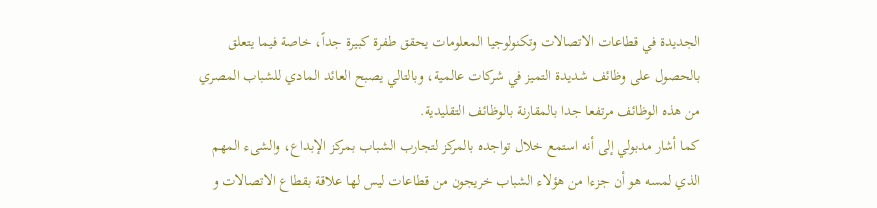الجديدة في قطاعات الاتصالات وتكنولوجيا المعلومات يحقق طفرة كبيرة جداً، خاصة فيما يتعلق بالحصول على وظائف شديدة التميز في شركات عالمية، وبالتالي يصبح العائد المادي للشباب المصري من هذه الوظائف مرتفعا جدا بالمقارنة بالوظائف التقليدية.
كما أشار مدبولي إلى أنه استمع خلال تواجده بالمركز لتجارب الشباب بمركز الإبداع، والشىء المهم الذي لمسه هو أن جزءا من هؤلاء الشباب خريجون من قطاعات ليس لها علاقة بقطاع الاتصالات و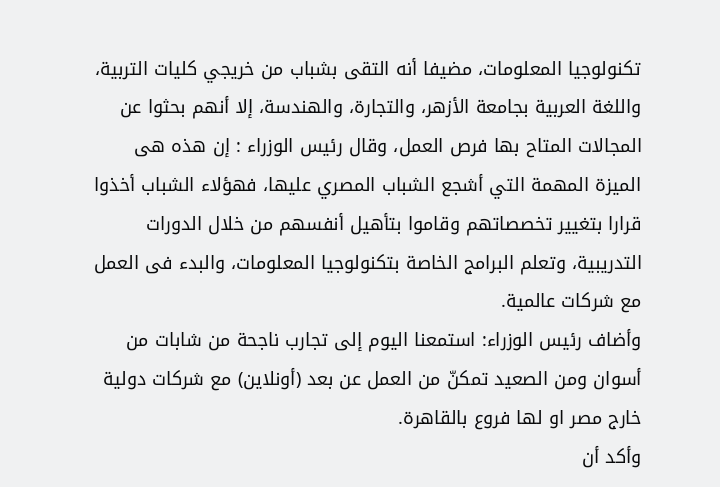تكنولوجيا المعلومات، مضيفا أنه التقى بشباب من خريجي كليات التربية، واللغة العربية بجامعة الأزهر، والتجارة، والهندسة، إلا أنهم بحثوا عن المجالات المتاح بها فرص العمل، وقال رئيس الوزراء : إن هذه هى الميزة المهمة التي أشجع الشباب المصري عليها، فهؤلاء الشباب أخذوا قرارا بتغيير تخصصاتهم وقاموا بتأهيل أنفسهم من خلال الدورات التدريبية، وتعلم البرامج الخاصة بتكنولوجيا المعلومات، والبدء فى العمل مع شركات عالمية.
وأضاف رئيس الوزراء: استمعنا اليوم إلى تجارب ناجحة من شابات من أسوان ومن الصعيد تمكنّ من العمل عن بعد (أونلاين) مع شركات دولية خارج مصر او لها فروع بالقاهرة.
وأكد أن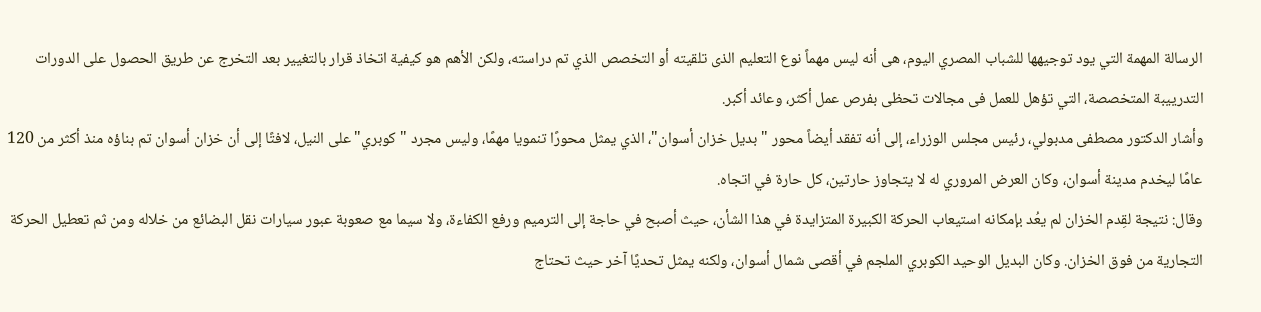الرسالة المهمة التي يود توجيهها للشباب المصري اليوم، هى أنه ليس مهماً نوع التعليم الذى تلقيته أو التخصص الذي تم دراسته، ولكن الأهم هو كيفية اتخاذ قرار بالتغيير بعد التخرج عن طريق الحصول على الدورات التدرييبة المتخصصة، التي تؤهل للعمل فى مجالات تحظى بفرص عمل أكثر، وعائد أكبر.
وأشار الدكتور مصطفى مدبولي، رئيس مجلس الوزراء، إلى أنه تفقد أيضاً محور "بديل خزان أسوان"، الذي يمثل محورًا تنمويا مهمًا، وليس مجرد "كوبري" على النيل، لافتًا إلى أن خزان أسوان تم بناؤه منذ أكثر من 120 عامًا ليخدم مدينة أسوان، وكان العرض المروري له لا يتجاوز حارتين، كل حارة في اتجاه.
وقال: نتيجة لقِدم الخزان لم يعُد بإمكانه استيعاب الحركة الكبيرة المتزايدة في هذا الشأن، حيث أصبح في حاجة إلى الترميم ورفع الكفاءة، ولا سيما مع صعوبة عبور سيارات نقل البضائع من خلاله ومن ثم تعطيل الحركة التجارية من فوق الخزان. وكان البديل الوحيد الكوبري الملجم في أقصى شمال أسوان، ولكنه يمثل تحديًا آخر حيث تحتاج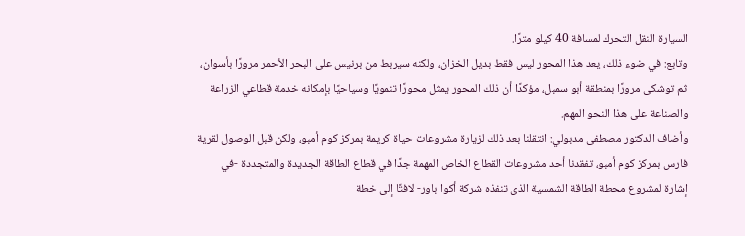السيارة النقل التحرك لمسافة 40 كيلو مترًا.
وتابع: في ضوء ذلك، يعد هذا المحور ليس فقط بديل الخزان، ولكنه سيربط من برنيس على البحر الأحمر مرورًا بأسوان، ثم توشكى مرورًا بمنطقة أبو سمبل، مؤكدًا أن ذلك المحور يمثل محورًا تنمويًا وسياحيًا بإمكانه خدمة قطاعي الزراعة والصناعة على هذا النحو المهم.
وأضاف الدكتور مصطفى مدبولي: انتقلنا بعد ذلك لزيارة مشروعات حياة كريمة بمركز كوم أمبو، ولكن قبل الوصول لقرية فارس بمركز كوم أمبو، تفقدنا أحد مشروعات القطاع الخاص المهمة جدًا في قطاع الطاقة الجديدة والمتجددة -في إشارة لمشروع محطة الطاقة الشمسية الذى تنفذه شركة أكوا باور- لافتًا إلى خطة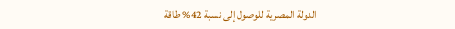الدولة المصرية للوصول إلى نسبة 42% طاقة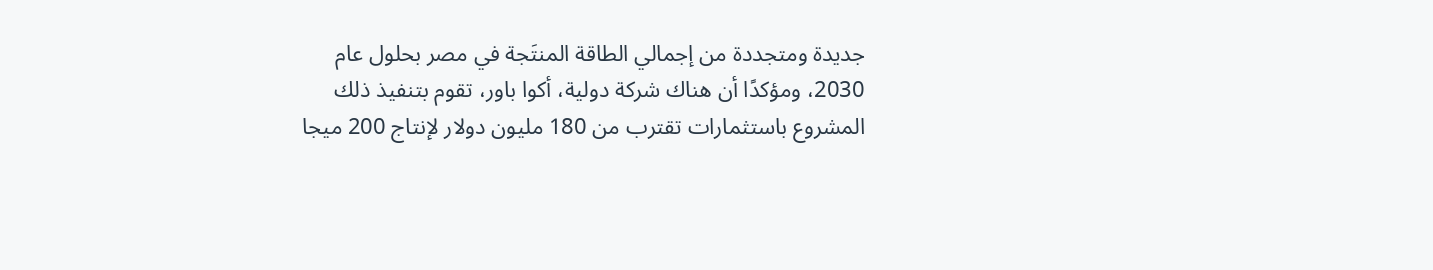جديدة ومتجددة من إجمالي الطاقة المنتَجة في مصر بحلول عام 2030، ومؤكدًا أن هناك شركة دولية، أكوا باور، تقوم بتنفيذ ذلك المشروع باستثمارات تقترب من 180 مليون دولار لإنتاج 200 ميجا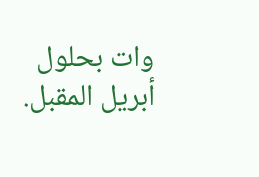وات بحلول أبريل المقبل.